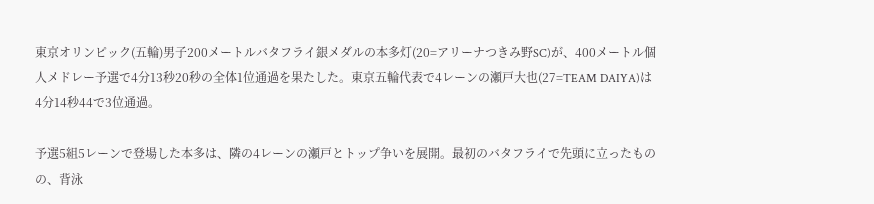東京オリンピック(五輪)男子200メートルバタフライ銀メダルの本多灯(20=アリーナつきみ野SC)が、400メートル個人メドレー予選で4分13秒20秒の全体1位通過を果たした。東京五輪代表で4レーンの瀬戸大也(27=TEAM DAIYA)は4分14秒44で3位通過。

予選5組5レーンで登場した本多は、隣の4レーンの瀬戸とトップ争いを展開。最初のバタフライで先頭に立ったものの、背泳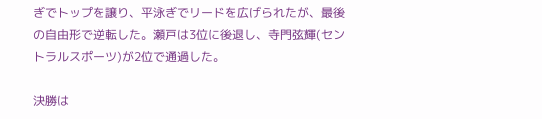ぎでトップを譲り、平泳ぎでリードを広げられたが、最後の自由形で逆転した。瀬戸は3位に後退し、寺門弦輝(セントラルスポーツ)が2位で通過した。

決勝は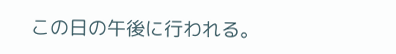この日の午後に行われる。